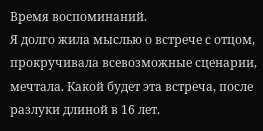Время воспоминаний.
Я долго жила мыслью о встрече с отцом, прокручивала всевозможные сценарии, мечтала. Какой будет эта встреча, после разлуки длиной в 16 лет.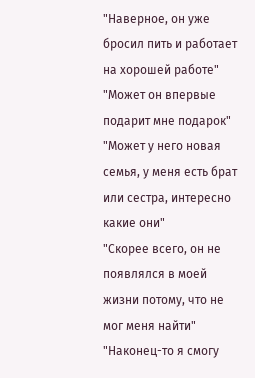"Наверное, он уже бросил пить и работает на хорошей работе"
"Может он впервые подарит мне подарок"
"Может у него новая семья, у меня есть брат или сестра, интересно какие они"
"Скорее всего, он не появлялся в моей жизни потому, что не мог меня найти"
"Наконец-то я смогу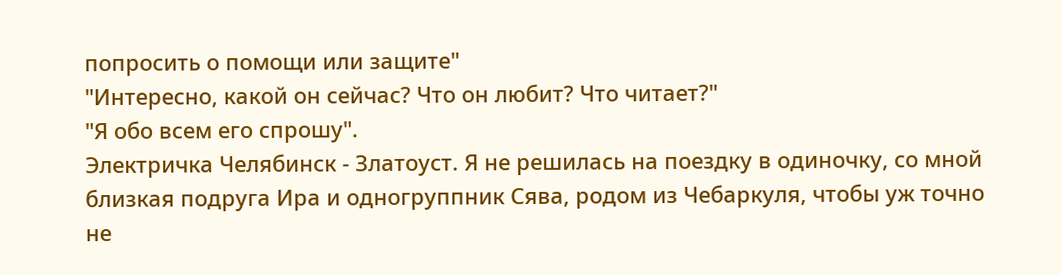попросить о помощи или защите"
"Интересно, какой он сейчас? Что он любит? Что читает?"
"Я обо всем его спрошу".
Электричка Челябинск - Златоуст. Я не решилась на поездку в одиночку, со мной близкая подруга Ира и одногруппник Сява, родом из Чебаркуля, чтобы уж точно не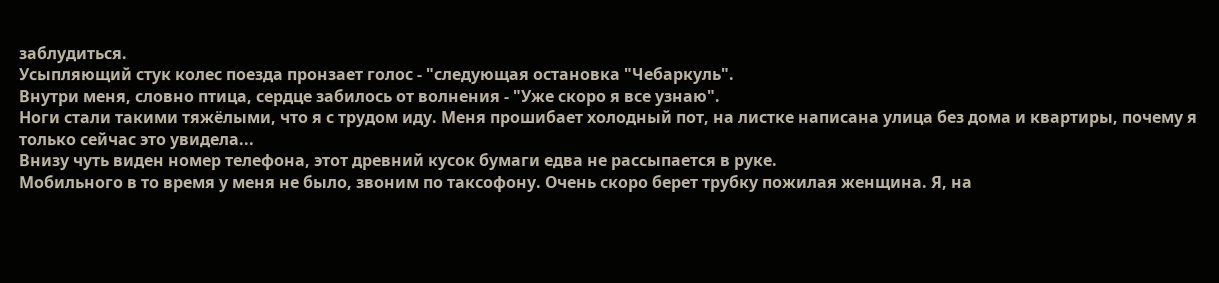заблудиться.
Усыпляющий стук колес поезда пронзает голос - "следующая остановка "Чебаркуль".
Внутри меня, словно птица, сердце забилось от волнения - "Уже скоро я все узнаю".
Ноги стали такими тяжёлыми, что я с трудом иду. Меня прошибает холодный пот, на листке написана улица без дома и квартиры, почему я только сейчас это увидела...
Внизу чуть виден номер телефона, этот древний кусок бумаги едва не рассыпается в руке.
Мобильного в то время у меня не было, звоним по таксофону. Очень скоро берет трубку пожилая женщина. Я, на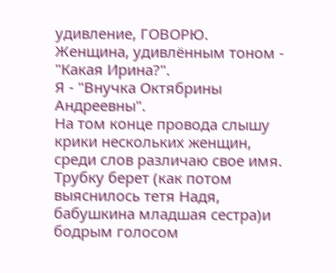удивление, ГОВОРЮ.
Женщина, удивлённым тоном - "Какая Ирина?".
Я - "Внучка Октябрины Андреевны".
На том конце провода слышу крики нескольких женщин, среди слов различаю свое имя. Трубку берет (как потом выяснилось тетя Надя, бабушкина младшая сестра)и бодрым голосом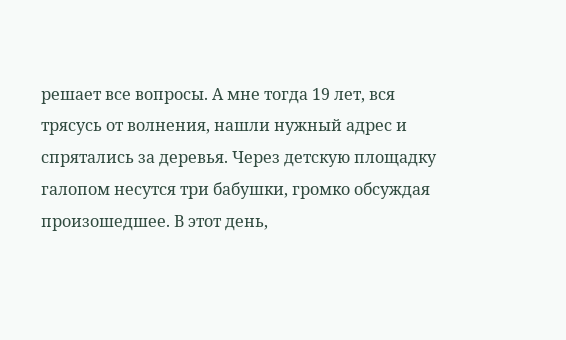решает все вопросы. А мне тогда 19 лет, вся трясусь от волнения, нашли нужный адрес и спрятались за деревья. Через детскую площадку галопом несутся три бабушки, громко обсуждая произошедшее. В этот день,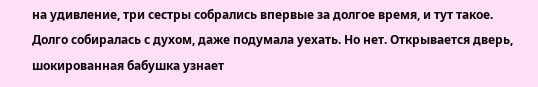на удивление, три сестры собрались впервые за долгое время, и тут такое.
Долго собиралась с духом, даже подумала уехать. Но нет. Открывается дверь, шокированная бабушка узнает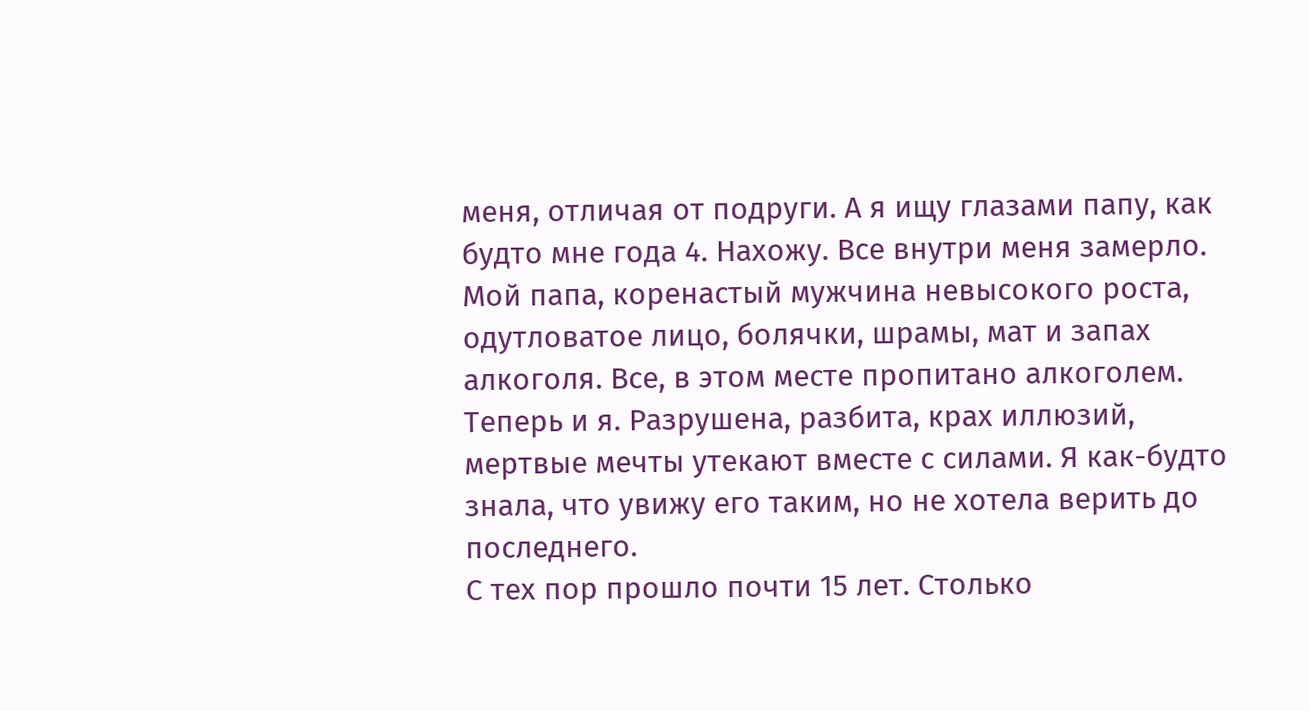меня, отличая от подруги. А я ищу глазами папу, как будто мне года 4. Нахожу. Все внутри меня замерло. Мой папа, коренастый мужчина невысокого роста, одутловатое лицо, болячки, шрамы, мат и запах алкоголя. Все, в этом месте пропитано алкоголем. Теперь и я. Разрушена, разбита, крах иллюзий, мертвые мечты утекают вместе с силами. Я как-будто знала, что увижу его таким, но не хотела верить до последнего.
С тех пор прошло почти 15 лет. Столько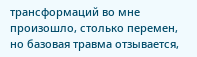трансформаций во мне произошло, столько перемен, но базовая травма отзывается,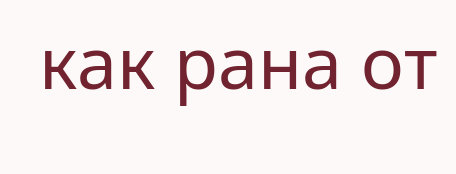как рана от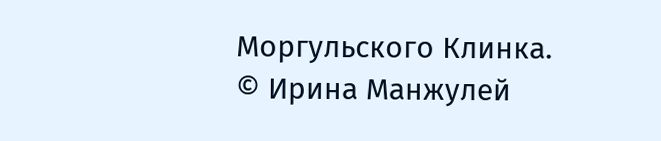Моргульского Клинка.
© Ирина Манжулей